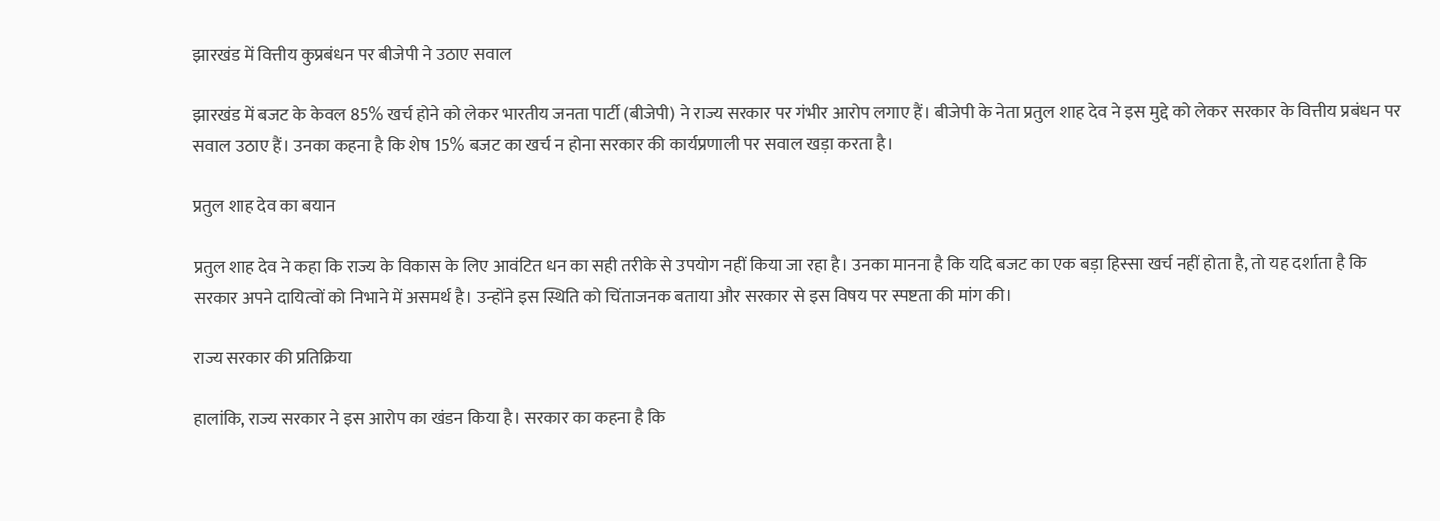झारखंड में वित्तीय कुप्रबंधन पर बीजेपी ने उठाए सवाल

झारखंड में बजट के केवल 85% खर्च होने को लेकर भारतीय जनता पार्टी (बीजेपी) ने राज्य सरकार पर गंभीर आरोप लगाए हैं। बीजेपी के नेता प्रतुल शाह देव ने इस मुद्दे को लेकर सरकार के वित्तीय प्रबंधन पर सवाल उठाए हैं। उनका कहना है कि शेष 15% बजट का खर्च न होना सरकार की कार्यप्रणाली पर सवाल खड़ा करता है।

प्रतुल शाह देव का बयान

प्रतुल शाह देव ने कहा कि राज्य के विकास के लिए आवंटित धन का सही तरीके से उपयोग नहीं किया जा रहा है। उनका मानना है कि यदि बजट का एक बड़ा हिस्सा खर्च नहीं होता है, तो यह दर्शाता है कि सरकार अपने दायित्वों को निभाने में असमर्थ है। उन्होंने इस स्थिति को चिंताजनक बताया और सरकार से इस विषय पर स्पष्टता की मांग की।

राज्य सरकार की प्रतिक्रिया

हालांकि, राज्य सरकार ने इस आरोप का खंडन किया है। सरकार का कहना है कि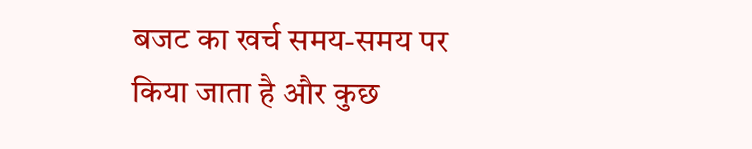बजट का खर्च समय-समय पर किया जाता है और कुछ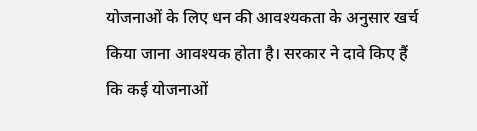योजनाओं के लिए धन की आवश्यकता के अनुसार खर्च किया जाना आवश्यक होता है। सरकार ने दावे किए हैं कि कई योजनाओं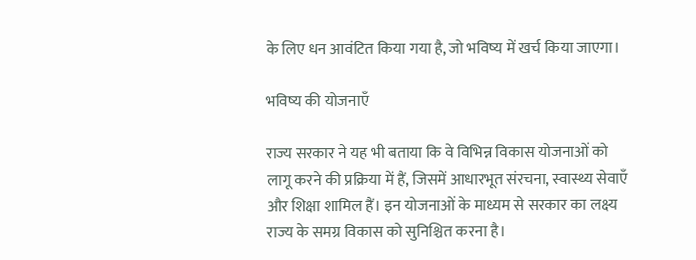के लिए धन आवंटित किया गया है, जो भविष्य में खर्च किया जाएगा।

भविष्य की योजनाएँ

राज्य सरकार ने यह भी बताया कि वे विभिन्न विकास योजनाओं को लागू करने की प्रक्रिया में हैं, जिसमें आधारभूत संरचना, स्वास्थ्य सेवाएँ और शिक्षा शामिल हैं। इन योजनाओं के माध्यम से सरकार का लक्ष्य राज्य के समग्र विकास को सुनिश्चित करना है।